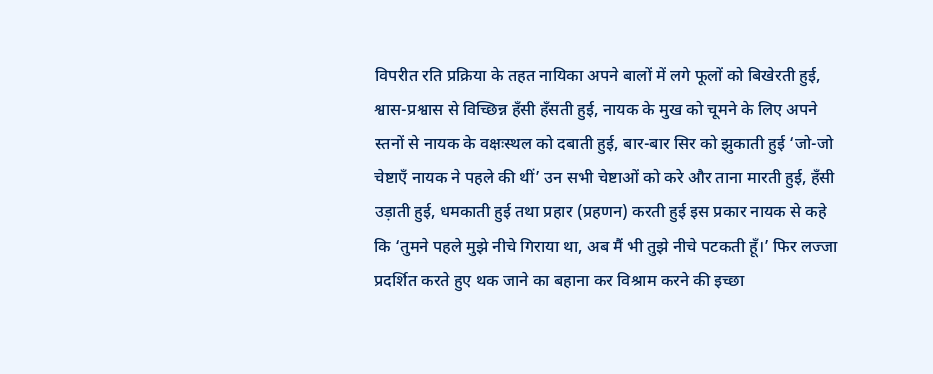विपरीत रति प्रक्रिया के तहत नायिका अपने बालों में लगे फूलों को बिखेरती हुई, श्वास-प्रश्वास से विच्छिन्न हँसी हँसती हुई, नायक के मुख को चूमने के लिए अपने स्तनों से नायक के वक्षःस्थल को दबाती हुई, बार-बार सिर को झुकाती हुई ‘जो-जो चेष्टाएँ नायक ने पहले की थीं’ उन सभी चेष्टाओं को करे और ताना मारती हुई, हँसी उड़ाती हुई, धमकाती हुई तथा प्रहार (प्रहणन) करती हुई इस प्रकार नायक से कहे कि ‘तुमने पहले मुझे नीचे गिराया था, अब मैं भी तुझे नीचे पटकती हूँ।’ फिर लज्जा प्रदर्शित करते हुए थक जाने का बहाना कर विश्राम करने की इच्छा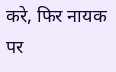करे, फिर नायक पर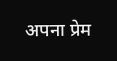अपना प्रेम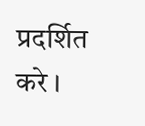प्रदर्शित करे ।